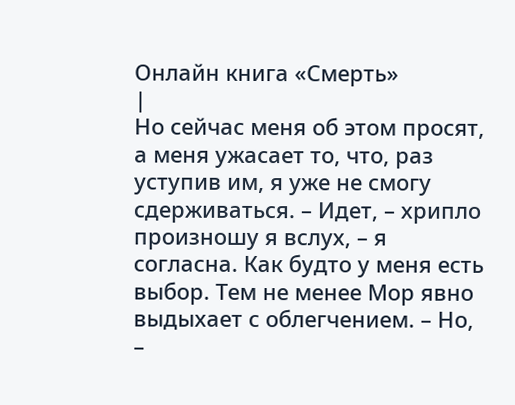Онлайн книга «Смерть»
|
Но сейчас меня об этом просят, а меня ужасает то, что, раз уступив им, я уже не смогу сдерживаться. – Идет, – хрипло произношу я вслух, – я согласна. Как будто у меня есть выбор. Тем не менее Мор явно выдыхает с облегчением. – Но, –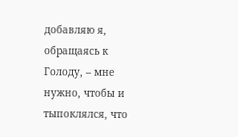добавляю я, обращаясь к Голоду, – мне нужно, чтобы и тыпоклялся, что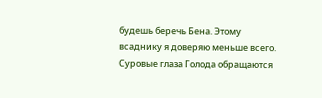будешь беречь Бена. Этому всаднику я доверяю меньше всего. Суровые глаза Голода обращаются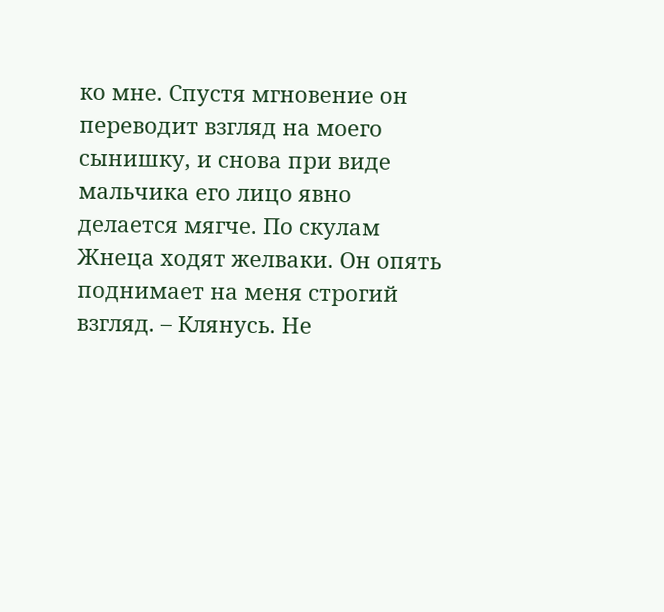ко мне. Спустя мгновение он переводит взгляд на моего сынишку, и снова при виде мальчика его лицо явно делается мягче. По скулам Жнеца ходят желваки. Он опять поднимает на меня строгий взгляд. – Клянусь. Не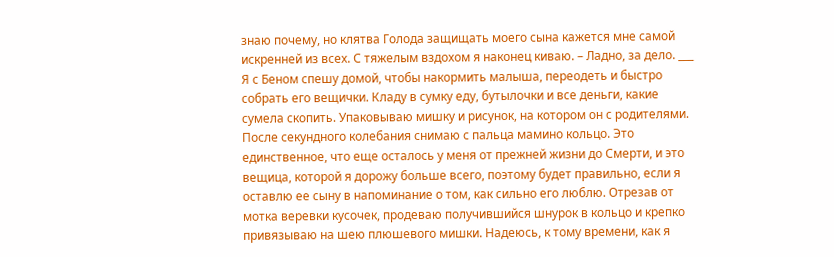знаю почему, но клятва Голода защищать моего сына кажется мне самой искренней из всех. С тяжелым вздохом я наконец киваю. – Ладно, за дело. ___ Я с Беном спешу домой, чтобы накормить малыша, переодеть и быстро собрать его вещички. Кладу в сумку еду, бутылочки и все деньги, какие сумела скопить. Упаковываю мишку и рисунок, на котором он с родителями. После секундного колебания снимаю с пальца мамино кольцо. Это единственное, что еще осталось у меня от прежней жизни до Смерти, и это вещица, которой я дорожу больше всего, поэтому будет правильно, если я оставлю ее сыну в напоминание о том, как сильно его люблю. Отрезав от мотка веревки кусочек, продеваю получившийся шнурок в кольцо и крепко привязываю на шею плюшевого мишки. Надеюсь, к тому времени, как я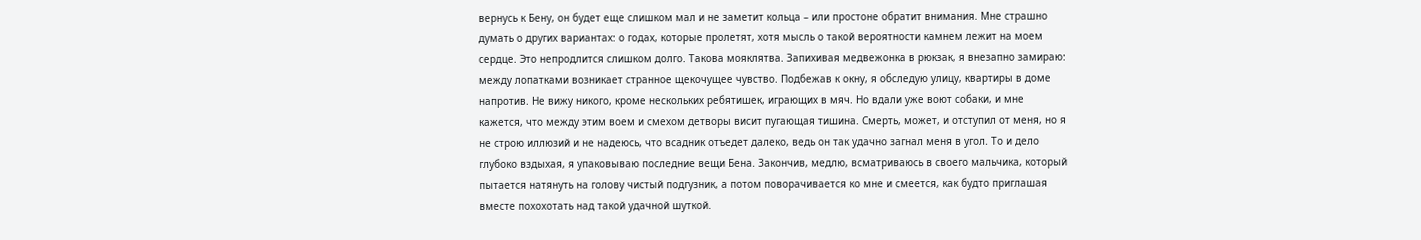вернусь к Бену, он будет еще слишком мал и не заметит кольца – или простоне обратит внимания. Мне страшно думать о других вариантах: о годах, которые пролетят, хотя мысль о такой вероятности камнем лежит на моем сердце. Это непродлится слишком долго. Такова мояклятва. Запихивая медвежонка в рюкзак, я внезапно замираю: между лопатками возникает странное щекочущее чувство. Подбежав к окну, я обследую улицу, квартиры в доме напротив. Не вижу никого, кроме нескольких ребятишек, играющих в мяч. Но вдали уже воют собаки, и мне кажется, что между этим воем и смехом детворы висит пугающая тишина. Смерть, может, и отступил от меня, но я не строю иллюзий и не надеюсь, что всадник отъедет далеко, ведь он так удачно загнал меня в угол. То и дело глубоко вздыхая, я упаковываю последние вещи Бена. Закончив, медлю, всматриваюсь в своего мальчика, который пытается натянуть на голову чистый подгузник, а потом поворачивается ко мне и смеется, как будто приглашая вместе похохотать над такой удачной шуткой.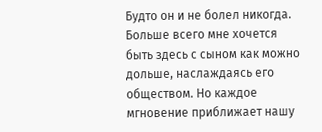Будто он и не болел никогда. Больше всего мне хочется быть здесь с сыном как можно дольше, наслаждаясь его обществом. Но каждое мгновение приближает нашу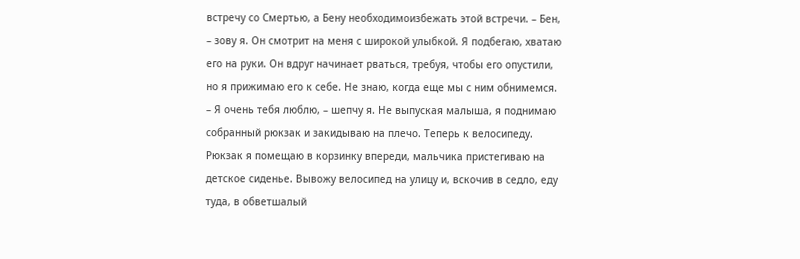встречу со Смертью, а Бену необходимоизбежать этой встречи. – Бен, – зову я. Он смотрит на меня с широкой улыбкой. Я подбегаю, хватаю его на руки. Он вдруг начинает рваться, требуя, чтобы его опустили, но я прижимаю его к себе. Не знаю, когда еще мы с ним обнимемся. – Я очень тебя люблю, – шепчу я. Не выпуская малыша, я поднимаю собранный рюкзак и закидываю на плечо. Теперь к велосипеду. Рюкзак я помещаю в корзинку впереди, мальчика пристегиваю на детское сиденье. Вывожу велосипед на улицу и, вскочив в седло, еду туда, в обветшалый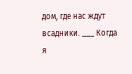дом, где нас ждут всадники. ___ Когда я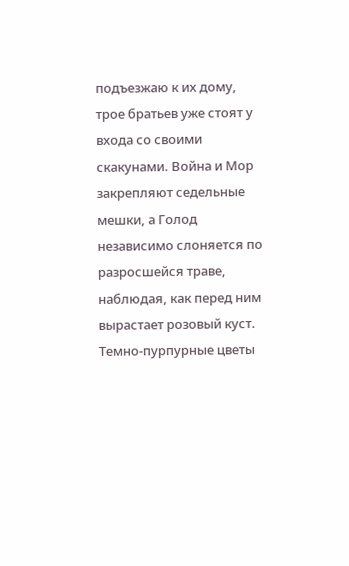подъезжаю к их дому, трое братьев уже стоят у входа со своими скакунами. Война и Мор закрепляют седельные мешки, а Голод независимо слоняется по разросшейся траве, наблюдая, как перед ним вырастает розовый куст. Темно-пурпурные цветы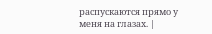распускаются прямо у меня на глазах. |